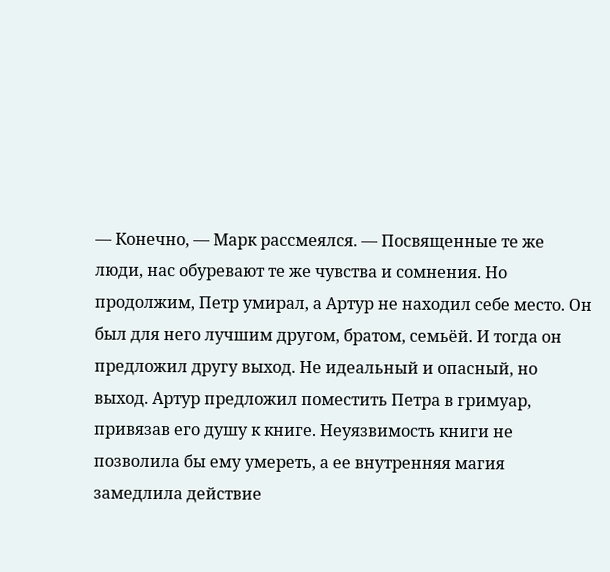— Конечно, — Марк рассмеялся. — Посвященные те же люди, нас обуревают те же чувства и сомнения. Но продолжим, Петр умирал, а Артур не находил себе место. Он был для него лучшим другом, братом, семьёй. И тогда он предложил другу выход. Не идеальный и опасный, но выход. Артур предложил поместить Петра в гримуар, привязав его душу к книге. Неуязвимость книги не позволила бы ему умереть, а ее внутренняя магия замедлила действие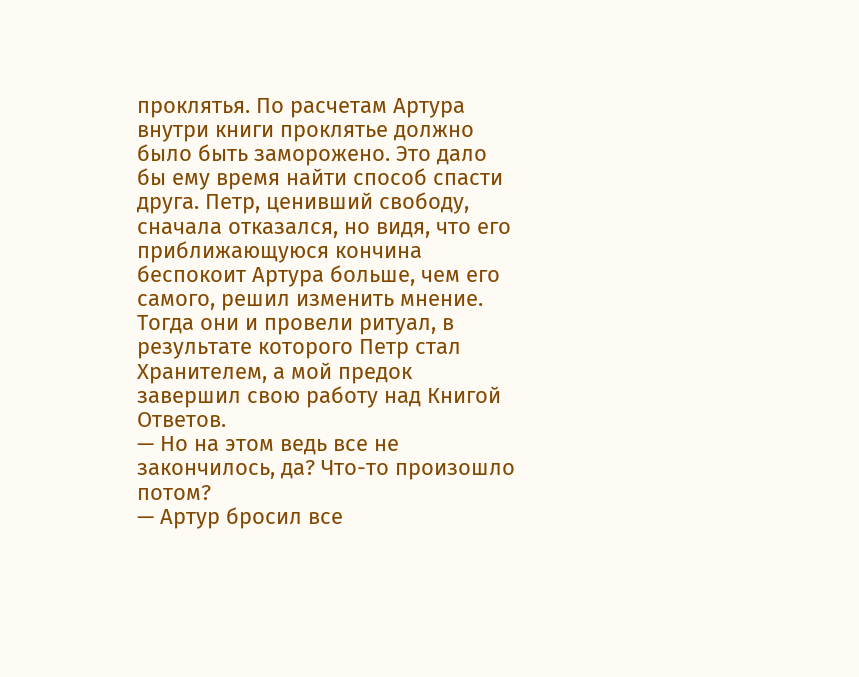проклятья. По расчетам Артура внутри книги проклятье должно было быть заморожено. Это дало бы ему время найти способ спасти друга. Петр, ценивший свободу, сначала отказался, но видя, что его приближающуюся кончина беспокоит Артура больше, чем его самого, решил изменить мнение. Тогда они и провели ритуал, в результате которого Петр стал Хранителем, а мой предок завершил свою работу над Книгой Ответов.
— Но на этом ведь все не закончилось, да? Что-то произошло потом?
— Артур бросил все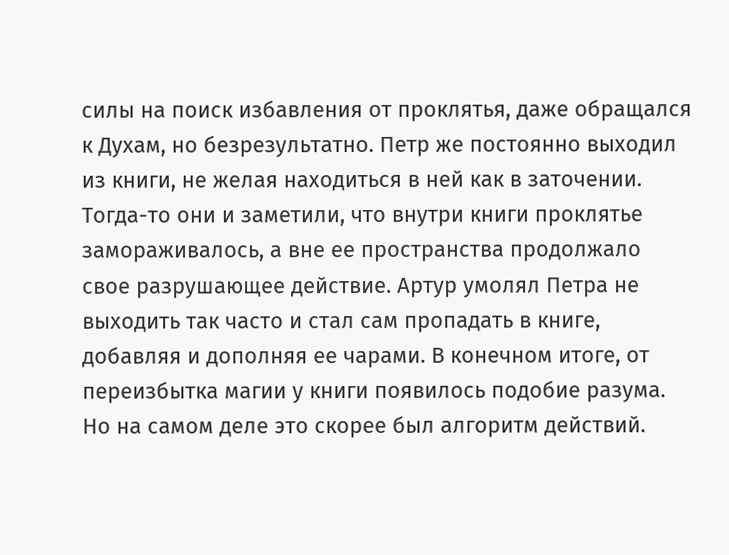силы на поиск избавления от проклятья, даже обращался к Духам, но безрезультатно. Петр же постоянно выходил из книги, не желая находиться в ней как в заточении. Тогда-то они и заметили, что внутри книги проклятье замораживалось, а вне ее пространства продолжало свое разрушающее действие. Артур умолял Петра не выходить так часто и стал сам пропадать в книге, добавляя и дополняя ее чарами. В конечном итоге, от переизбытка магии у книги появилось подобие разума. Но на самом деле это скорее был алгоритм действий.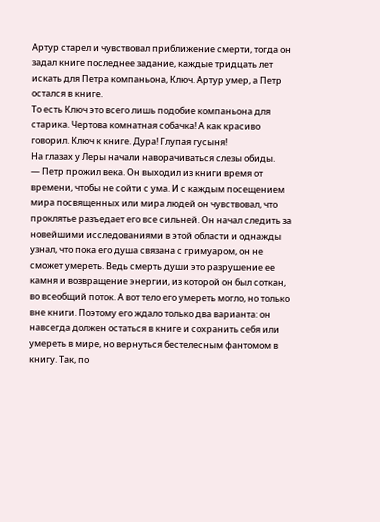Артур старел и чувствовал приближение смерти, тогда он задал книге последнее задание, каждые тридцать лет искать для Петра компаньона, Ключ. Артур умер, а Петр остался в книге.
То есть Ключ это всего лишь подобие компаньона для старика. Чертова комнатная собачка! А как красиво говорил. Ключ к книге. Дура! Глупая гусыня!
На глазах у Леры начали наворачиваться слезы обиды.
— Петр прожил века. Он выходил из книги время от времени, чтобы не сойти с ума. И с каждым посещением мира посвященных или мира людей он чувствовал, что проклятье разъедает его все сильней. Он начал следить за новейшими исследованиями в этой области и однажды узнал, что пока его душа связана с гримуаром, он не сможет умереть. Ведь смерть души это разрушение ее камня и возвращение энергии, из которой он был соткан, во всеобщий поток. А вот тело его умереть могло, но только вне книги. Поэтому его ждало только два варианта: он навсегда должен остаться в книге и сохранить себя или умереть в мире, но вернуться бестелесным фантомом в книгу. Так, по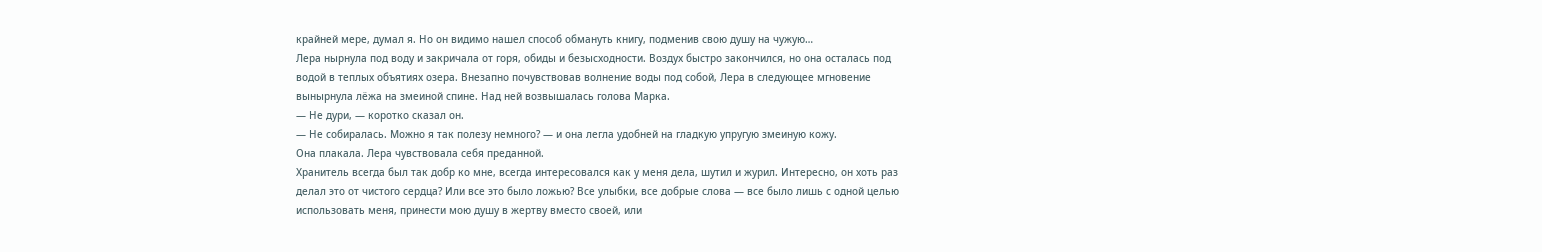крайней мере, думал я. Но он видимо нашел способ обмануть книгу, подменив свою душу на чужую…
Лера нырнула под воду и закричала от горя, обиды и безысходности. Воздух быстро закончился, но она осталась под водой в теплых объятиях озера. Внезапно почувствовав волнение воды под собой, Лера в следующее мгновение вынырнула лёжа на змеиной спине. Над ней возвышалась голова Марка.
— Не дури, — коротко сказал он.
— Не собиралась. Можно я так полезу немного? — и она легла удобней на гладкую упругую змеиную кожу.
Она плакала. Лера чувствовала себя преданной.
Хранитель всегда был так добр ко мне, всегда интересовался как у меня дела, шутил и журил. Интересно, он хоть раз делал это от чистого сердца? Или все это было ложью? Все улыбки, все добрые слова — все было лишь с одной целью использовать меня, принести мою душу в жертву вместо своей, или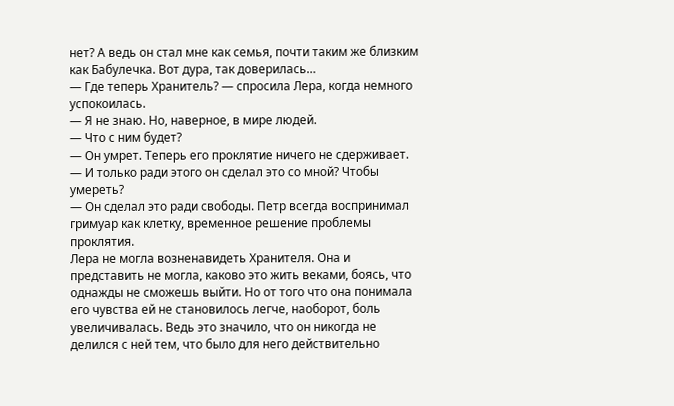нет? А ведь он стал мне как семья, почти таким же близким как Бабулечка. Вот дура, так доверилась…
— Где теперь Хранитель? — спросила Лера, когда немного успокоилась.
— Я не знаю. Но, наверное, в мире людей.
— Что с ним будет?
— Он умрет. Теперь его проклятие ничего не сдерживает.
— И только ради этого он сделал это со мной? Чтобы умереть?
— Он сделал это ради свободы. Петр всегда воспринимал гримуар как клетку, временное решение проблемы проклятия.
Лера не могла возненавидеть Хранителя. Она и представить не могла, каково это жить веками, боясь, что однажды не сможешь выйти. Но от того что она понимала его чувства ей не становилось легче, наоборот, боль увеличивалась. Ведь это значило, что он никогда не делился с ней тем, что было для него действительно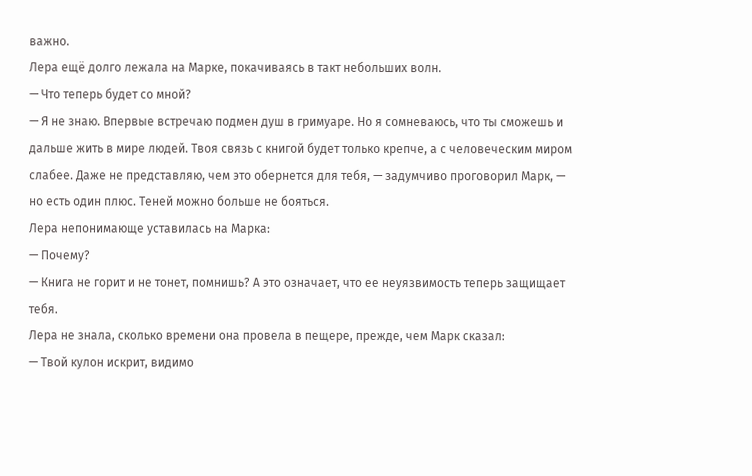важно.
Лера ещё долго лежала на Марке, покачиваясь в такт небольших волн.
— Что теперь будет со мной?
— Я не знаю. Впервые встречаю подмен душ в гримуаре. Но я сомневаюсь, что ты сможешь и дальше жить в мире людей. Твоя связь с книгой будет только крепче, а с человеческим миром слабее. Даже не представляю, чем это обернется для тебя, — задумчиво проговорил Марк, — но есть один плюс. Теней можно больше не бояться.
Лера непонимающе уставилась на Марка:
— Почему?
— Книга не горит и не тонет, помнишь? А это означает, что ее неуязвимость теперь защищает тебя.
Лера не знала, сколько времени она провела в пещере, прежде, чем Марк сказал:
— Твой кулон искрит, видимо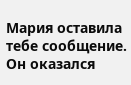Мария оставила тебе сообщение.
Он оказался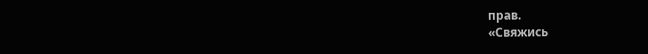прав.
«Свяжись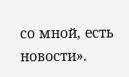со мной, есть новости».